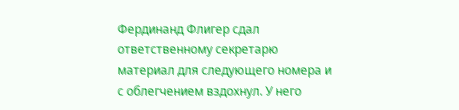Фердинанд Флигер сдал ответственному секретарю материал для следующего номера и с облегчением вздохнул. У него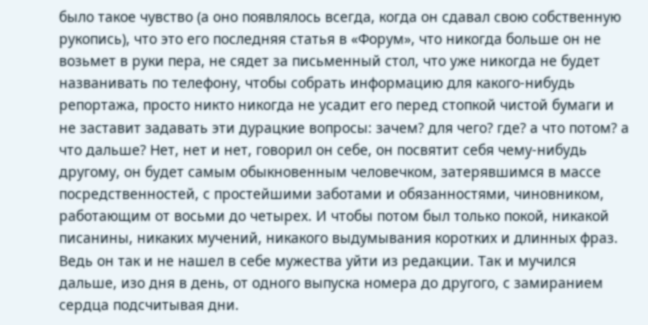было такое чувство (а оно появлялось всегда, когда он сдавал свою собственную рукопись), что это его последняя статья в «Форум», что никогда больше он не возьмет в руки пера, не сядет за письменный стол, что уже никогда не будет названивать по телефону, чтобы собрать информацию для какого-нибудь репортажа, просто никто никогда не усадит его перед стопкой чистой бумаги и не заставит задавать эти дурацкие вопросы: зачем? для чего? где? а что потом? а что дальше? Нет, нет и нет, говорил он себе, он посвятит себя чему-нибудь другому, он будет самым обыкновенным человечком, затерявшимся в массе посредственностей, с простейшими заботами и обязанностями, чиновником, работающим от восьми до четырех. И чтобы потом был только покой, никакой писанины, никаких мучений, никакого выдумывания коротких и длинных фраз.
Ведь он так и не нашел в себе мужества уйти из редакции. Так и мучился дальше, изо дня в день, от одного выпуска номера до другого, с замиранием сердца подсчитывая дни.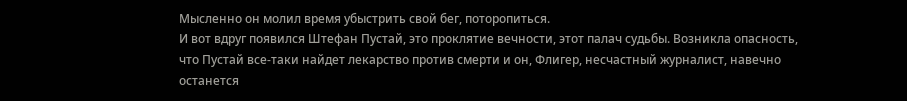Мысленно он молил время убыстрить свой бег, поторопиться.
И вот вдруг появился Штефан Пустай, это проклятие вечности, этот палач судьбы. Возникла опасность, что Пустай все-таки найдет лекарство против смерти и он, Флигер, несчастный журналист, навечно останется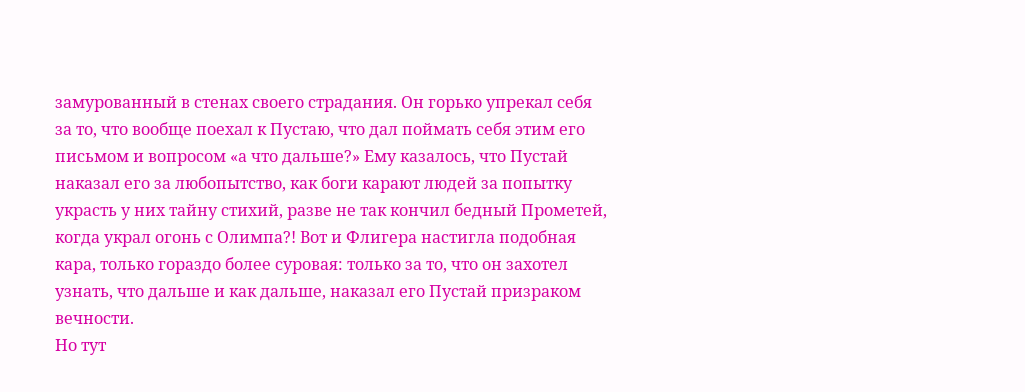замурованный в стенах своего страдания. Он горько упрекал себя за то, что вообще поехал к Пустаю, что дал поймать себя этим его письмом и вопросом «а что дальше?» Ему казалось, что Пустай наказал его за любопытство, как боги карают людей за попытку украсть у них тайну стихий, разве не так кончил бедный Прометей, когда украл огонь с Олимпа?! Вот и Флигера настигла подобная кара, только гораздо более суровая: только за то, что он захотел узнать, что дальше и как дальше, наказал его Пустай призраком вечности.
Но тут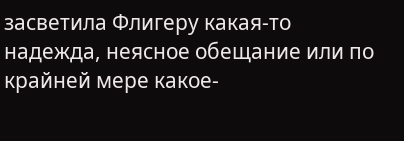засветила Флигеру какая-то надежда, неясное обещание или по крайней мере какое-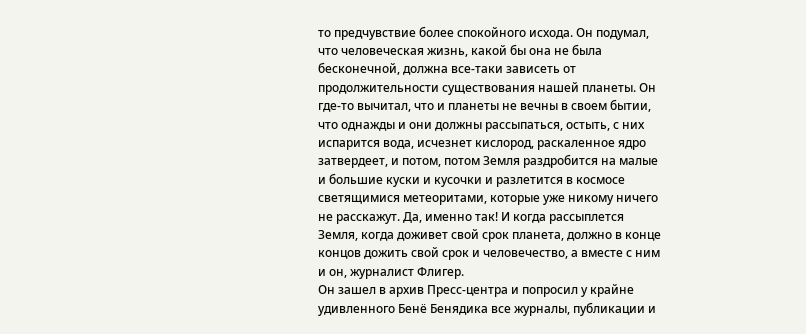то предчувствие более спокойного исхода. Он подумал, что человеческая жизнь, какой бы она не была бесконечной, должна все-таки зависеть от продолжительности существования нашей планеты. Он где-то вычитал, что и планеты не вечны в своем бытии, что однажды и они должны рассыпаться, остыть, с них испарится вода, исчезнет кислород, раскаленное ядро затвердеет, и потом, потом Земля раздробится на малые и большие куски и кусочки и разлетится в космосе светящимися метеоритами, которые уже никому ничего не расскажут. Да, именно так! И когда рассыплется Земля, когда доживет свой срок планета, должно в конце концов дожить свой срок и человечество, а вместе с ним и он, журналист Флигер.
Он зашел в архив Пресс-центра и попросил у крайне удивленного Бенё Бенядика все журналы, публикации и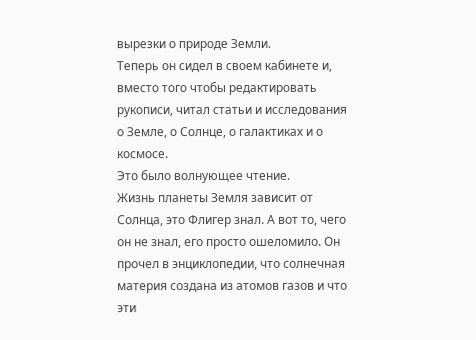вырезки о природе Земли.
Теперь он сидел в своем кабинете и, вместо того чтобы редактировать рукописи, читал статьи и исследования о Земле, о Солнце, о галактиках и о космосе.
Это было волнующее чтение.
Жизнь планеты Земля зависит от Солнца, это Флигер знал. А вот то, чего он не знал, его просто ошеломило. Он прочел в энциклопедии, что солнечная материя создана из атомов газов и что эти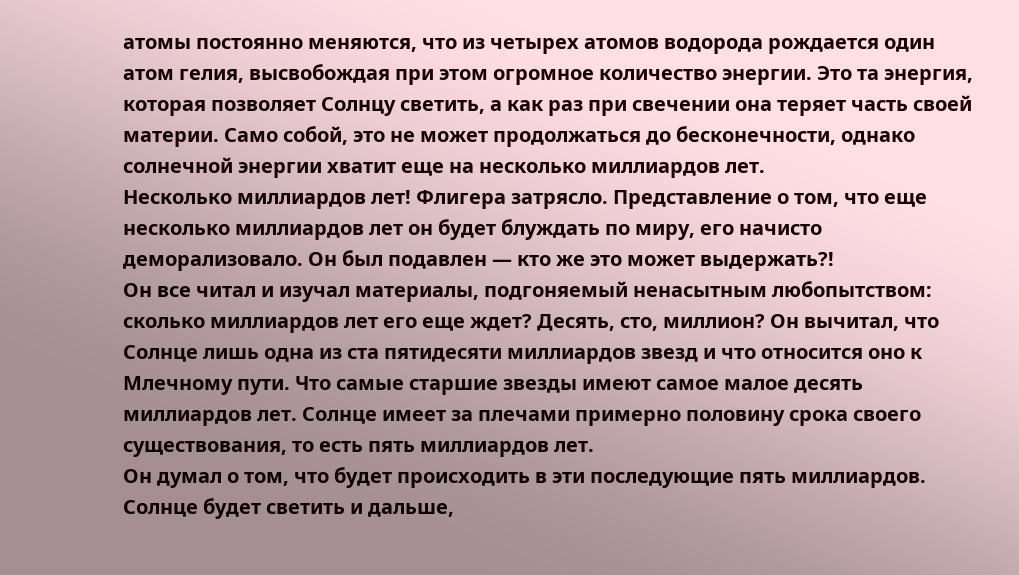атомы постоянно меняются, что из четырех атомов водорода рождается один атом гелия, высвобождая при этом огромное количество энергии. Это та энергия, которая позволяет Солнцу светить, а как раз при свечении она теряет часть своей материи. Само собой, это не может продолжаться до бесконечности, однако солнечной энергии хватит еще на несколько миллиардов лет.
Несколько миллиардов лет! Флигера затрясло. Представление о том, что еще несколько миллиардов лет он будет блуждать по миру, его начисто деморализовало. Он был подавлен — кто же это может выдержать?!
Он все читал и изучал материалы, подгоняемый ненасытным любопытством: сколько миллиардов лет его еще ждет? Десять, сто, миллион? Он вычитал, что Солнце лишь одна из ста пятидесяти миллиардов звезд и что относится оно к Млечному пути. Что самые старшие звезды имеют самое малое десять миллиардов лет. Солнце имеет за плечами примерно половину срока своего существования, то есть пять миллиардов лет.
Он думал о том, что будет происходить в эти последующие пять миллиардов. Солнце будет светить и дальше,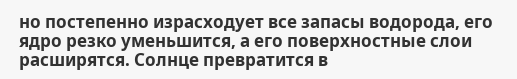но постепенно израсходует все запасы водорода, его ядро резко уменьшится, а его поверхностные слои расширятся. Солнце превратится в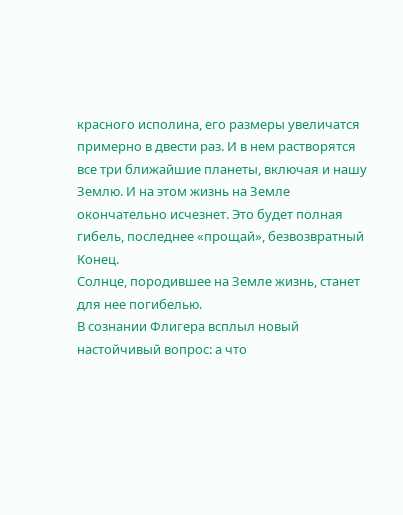красного исполина, его размеры увеличатся примерно в двести раз. И в нем растворятся все три ближайшие планеты, включая и нашу Землю. И на этом жизнь на Земле окончательно исчезнет. Это будет полная гибель, последнее «прощай», безвозвратный Конец.
Солнце, породившее на Земле жизнь, станет для нее погибелью.
В сознании Флигера всплыл новый настойчивый вопрос: а что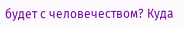будет с человечеством? Куда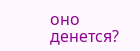оно денется?